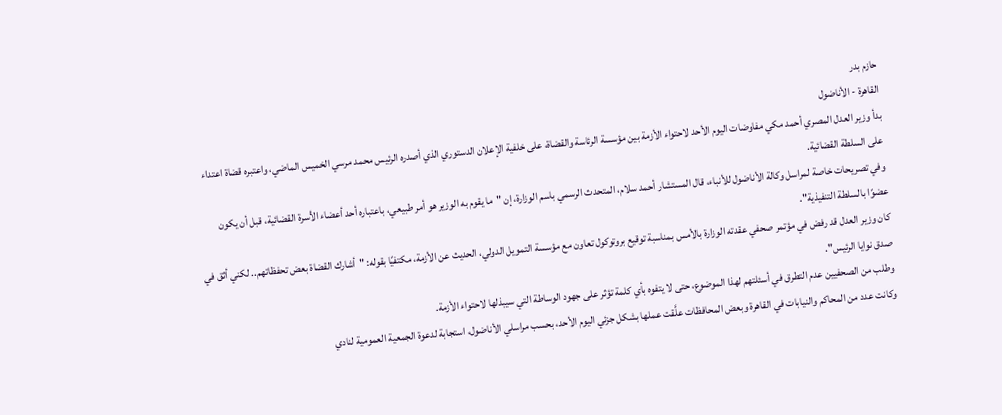حازم بدر
القاهرة - الأناضول
بدأ وزير العدل المصري أحمد مكي مفاوضات اليوم الأحد لاحتواء الأزمة بين مؤسسة الرئاسة والقضاة، على خلفية الإعلان الدستوري الذي أصدره الرئيس محمد مرسي الخميس الماضي، واعتبره قضاة اعتداء على السلطة القضائية.
وفي تصريحات خاصة لمراسل وكالة الأناضول للأنباء، قال المستشار أحمد سلام، المتحدث الرسمي باسم الوزارة، إن "ما يقوم به الوزير هو أمر طبيعي، باعتباره أحد أعضاء الأسرة القضائية، قبل أن يكون عضوًا بالسلطة التنفيذية".
كان وزير العدل قد رفض في مؤتمر صحفي عقدته الوزارة بالأمس بمناسبة توقيع بروتوكول تعاون مع مؤسسة التمويل الدولي، الحديث عن الأزمة، مكتفيًا بقوله: "أشارك القضاة بعض تحفظاتهم.. لكني أثق في صدق نوايا الرئيس".
وطلب من الصحفيين عدم التطرق في أسئلتهم لهذا الموضوع، حتى لا يتفوه بأي كلمة تؤثر على جهود الوساطة التي سيبذلها لاحتواء الأزمة.
وكانت عدد من المحاكم والنيابات في القاهرة وبعض المحافظات علَّقت عملها بشكل جزئي اليوم الأحد، بحسب مراسلي الأناضول، استجابة لدعوة الجمعية العمومية لنادي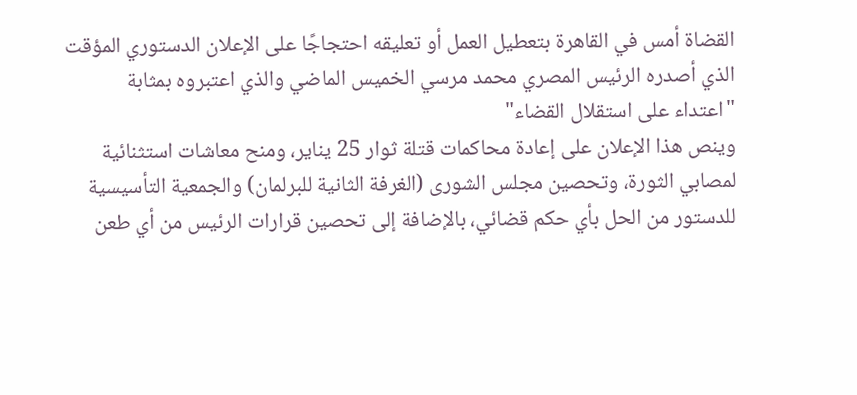القضاة أمس في القاهرة بتعطيل العمل أو تعليقه احتجاجًا على الإعلان الدستوري المؤقت الذي أصدره الرئيس المصري محمد مرسي الخميس الماضي والذي اعتبروه بمثابة "اعتداء على استقلال القضاء"
وينص هذا الإعلان على إعادة محاكمات قتلة ثوار 25 يناير، ومنح معاشات استثنائية لمصابي الثورة، وتحصين مجلس الشورى (الغرفة الثانية للبرلمان) والجمعية التأسيسية للدستور من الحل بأي حكم قضائي، بالإضافة إلى تحصين قرارات الرئيس من أي طعن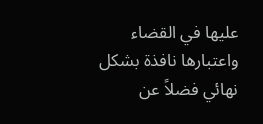عليها في القضاء واعتبارها نافذة بشكل نهائي فضلاً عن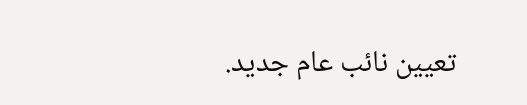تعيين نائب عام جديد.